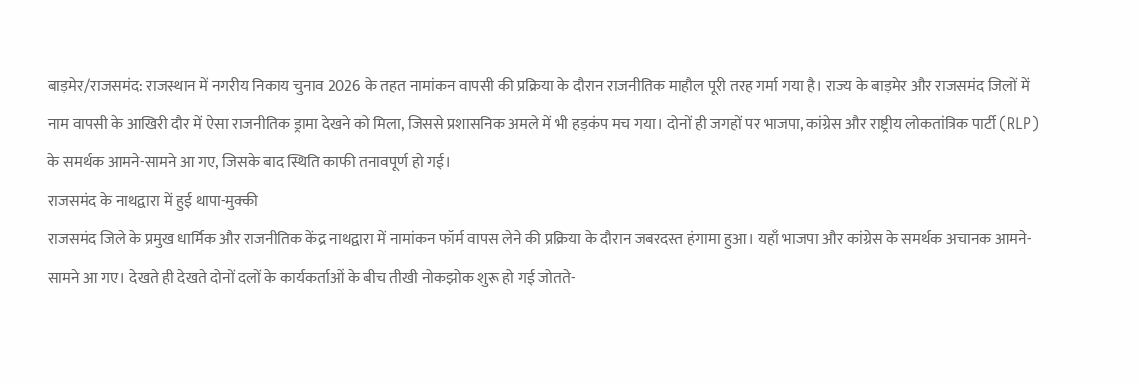बाड़मेर/राजसमंद: राजस्थान में नगरीय निकाय चुनाव 2026 के तहत नामांकन वापसी की प्रक्रिया के दौरान राजनीतिक माहौल पूरी तरह गर्मा गया है। राज्य के बाड़मेर और राजसमंद जिलों में नाम वापसी के आखिरी दौर में ऐसा राजनीतिक ड्रामा देखने को मिला, जिससे प्रशासनिक अमले में भी हड़कंप मच गया। दोनों ही जगहों पर भाजपा, कांग्रेस और राष्ट्रीय लोकतांत्रिक पार्टी (RLP) के समर्थक आमने-सामने आ गए, जिसके बाद स्थिति काफी तनावपूर्ण हो गई।
राजसमंद के नाथद्वारा में हुई थापा-मुक्की
राजसमंद जिले के प्रमुख धार्मिक और राजनीतिक केंद्र नाथद्वारा में नामांकन फॉर्म वापस लेने की प्रक्रिया के दौरान जबरदस्त हंगामा हुआ। यहाँ भाजपा और कांग्रेस के समर्थक अचानक आमने-सामने आ गए। देखते ही देखते दोनों दलों के कार्यकर्ताओं के बीच तीखी नोकझोक शुरू हो गई जोतते-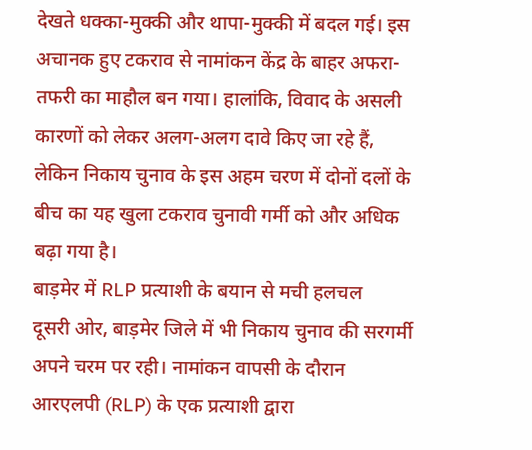देखते धक्का-मुक्की और थापा-मुक्की में बदल गई। इस अचानक हुए टकराव से नामांकन केंद्र के बाहर अफरा-तफरी का माहौल बन गया। हालांकि, विवाद के असली कारणों को लेकर अलग-अलग दावे किए जा रहे हैं, लेकिन निकाय चुनाव के इस अहम चरण में दोनों दलों के बीच का यह खुला टकराव चुनावी गर्मी को और अधिक बढ़ा गया है।
बाड़मेर में RLP प्रत्याशी के बयान से मची हलचल
दूसरी ओर, बाड़मेर जिले में भी निकाय चुनाव की सरगर्मी अपने चरम पर रही। नामांकन वापसी के दौरान आरएलपी (RLP) के एक प्रत्याशी द्वारा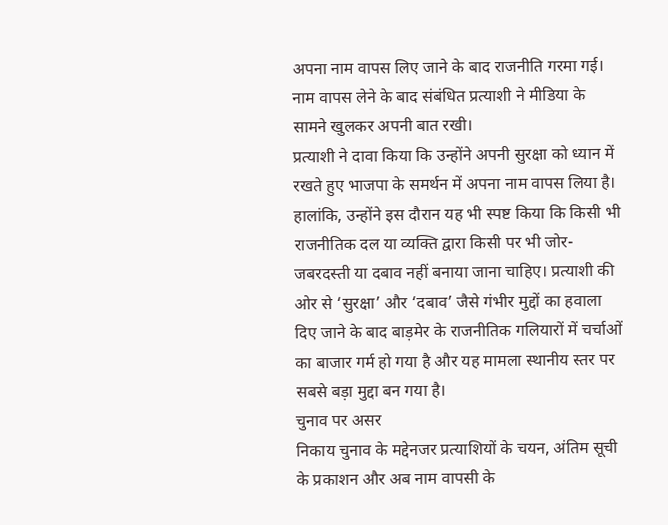अपना नाम वापस लिए जाने के बाद राजनीति गरमा गई। नाम वापस लेने के बाद संबंधित प्रत्याशी ने मीडिया के सामने खुलकर अपनी बात रखी।
प्रत्याशी ने दावा किया कि उन्होंने अपनी सुरक्षा को ध्यान में रखते हुए भाजपा के समर्थन में अपना नाम वापस लिया है। हालांकि, उन्होंने इस दौरान यह भी स्पष्ट किया कि किसी भी राजनीतिक दल या व्यक्ति द्वारा किसी पर भी जोर-जबरदस्ती या दबाव नहीं बनाया जाना चाहिए। प्रत्याशी की ओर से ‘सुरक्षा’ और ‘दबाव’ जैसे गंभीर मुद्दों का हवाला दिए जाने के बाद बाड़मेर के राजनीतिक गलियारों में चर्चाओं का बाजार गर्म हो गया है और यह मामला स्थानीय स्तर पर सबसे बड़ा मुद्दा बन गया है।
चुनाव पर असर
निकाय चुनाव के मद्देनजर प्रत्याशियों के चयन, अंतिम सूची के प्रकाशन और अब नाम वापसी के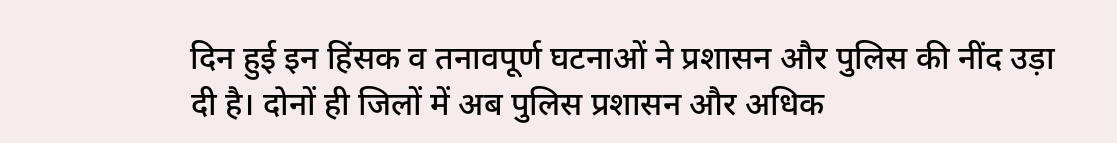दिन हुई इन हिंसक व तनावपूर्ण घटनाओं ने प्रशासन और पुलिस की नींद उड़ा दी है। दोनों ही जिलों में अब पुलिस प्रशासन और अधिक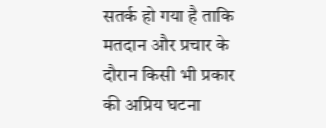सतर्क हो गया है ताकि मतदान और प्रचार के दौरान किसी भी प्रकार की अप्रिय घटना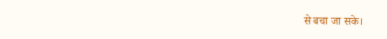से बचा जा सके।